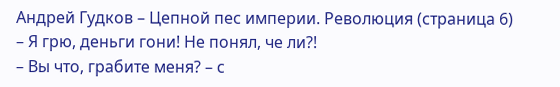Андрей Гудков – Цепной пес империи. Революция (страница 6)
– Я грю, деньги гони! Не понял, че ли?!
– Вы что, грабите меня? – с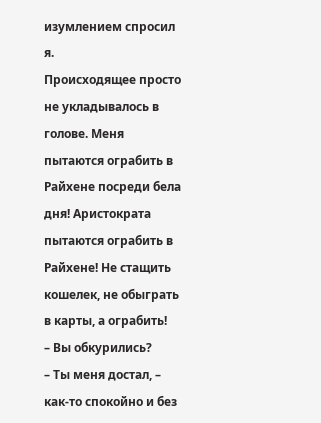изумлением спросил я.
Происходящее просто не укладывалось в голове. Меня пытаются ограбить в Райхене посреди бела дня! Аристократа пытаются ограбить в Райхене! Не стащить кошелек, не обыграть в карты, а ограбить!
– Вы обкурились?
– Ты меня достал, – как-то спокойно и без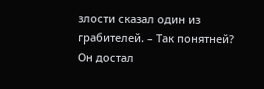злости сказал один из грабителей. – Так понятней?
Он достал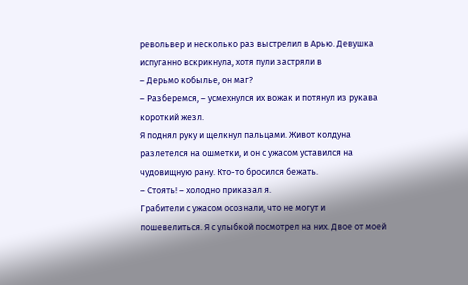револьвер и несколько раз выстрелил в Арью. Девушка испуганно вскрикнула, хотя пули застряли в
– Дерьмо кобылье, он маг?
– Разберемся, – усмехнулся их вожак и потянул из рукава короткий жезл.
Я поднял руку и щелкнул пальцами. Живот колдуна разлетелся на ошметки, и он с ужасом уставился на чудовищную рану. Кто-то бросился бежать.
– Стоять! – холодно приказал я.
Грабители с ужасом осознали, что не могут и пошевелиться. Я с улыбкой посмотрел на них. Двое от моей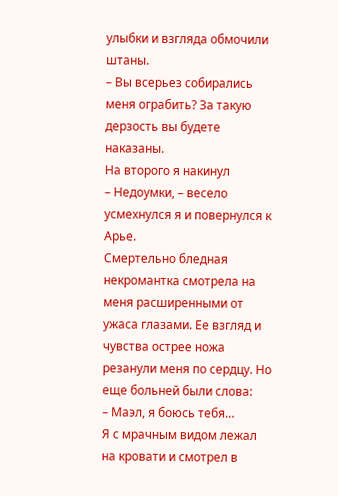улыбки и взгляда обмочили штаны.
– Вы всерьез собирались меня ограбить? За такую дерзость вы будете наказаны.
На второго я накинул
– Недоумки, – весело усмехнулся я и повернулся к Арье.
Смертельно бледная некромантка смотрела на меня расширенными от ужаса глазами. Ее взгляд и чувства острее ножа резанули меня по сердцу. Но еще больней были слова:
– Маэл, я боюсь тебя…
Я с мрачным видом лежал на кровати и смотрел в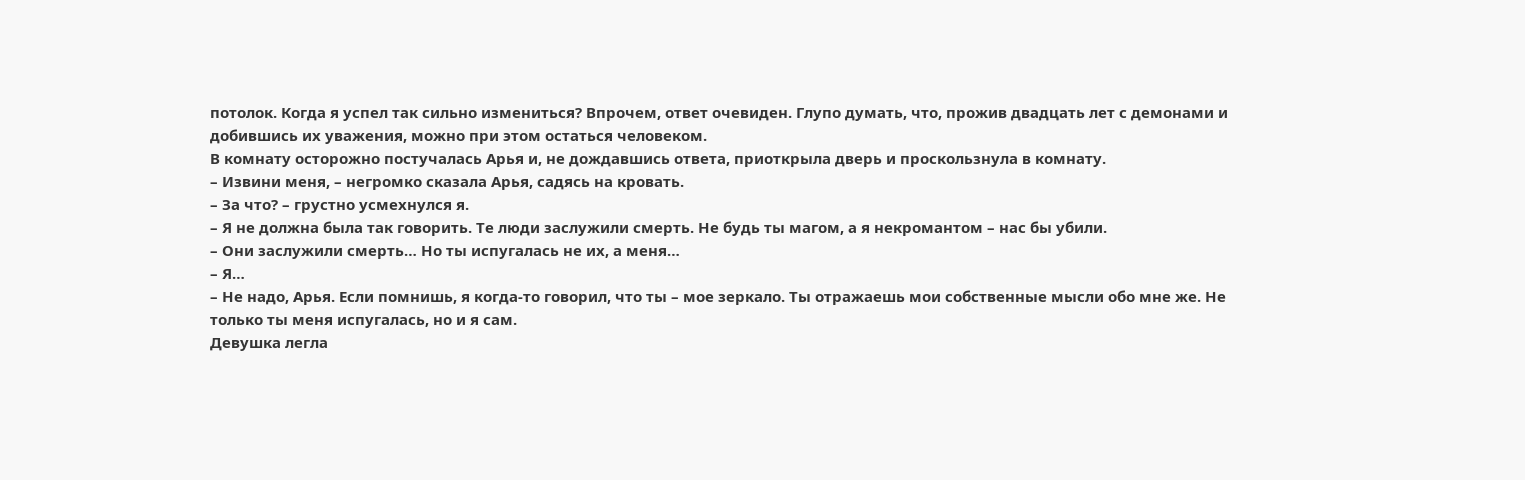потолок. Когда я успел так сильно измениться? Впрочем, ответ очевиден. Глупо думать, что, прожив двадцать лет с демонами и добившись их уважения, можно при этом остаться человеком.
В комнату осторожно постучалась Арья и, не дождавшись ответа, приоткрыла дверь и проскользнула в комнату.
– Извини меня, – негромко сказала Арья, садясь на кровать.
– За что? – грустно усмехнулся я.
– Я не должна была так говорить. Те люди заслужили смерть. Не будь ты магом, а я некромантом – нас бы убили.
– Они заслужили смерть… Но ты испугалась не их, а меня…
– Я…
– Не надо, Арья. Если помнишь, я когда-то говорил, что ты – мое зеркало. Ты отражаешь мои собственные мысли обо мне же. Не только ты меня испугалась, но и я сам.
Девушка легла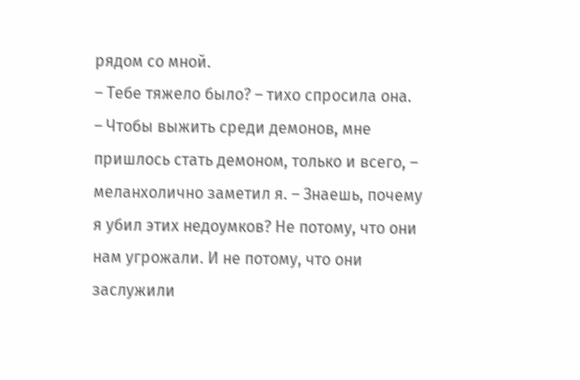рядом со мной.
– Тебе тяжело было? – тихо спросила она.
– Чтобы выжить среди демонов, мне пришлось стать демоном, только и всего, – меланхолично заметил я. – Знаешь, почему я убил этих недоумков? Не потому, что они нам угрожали. И не потому, что они заслужили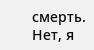смерть. Нет, я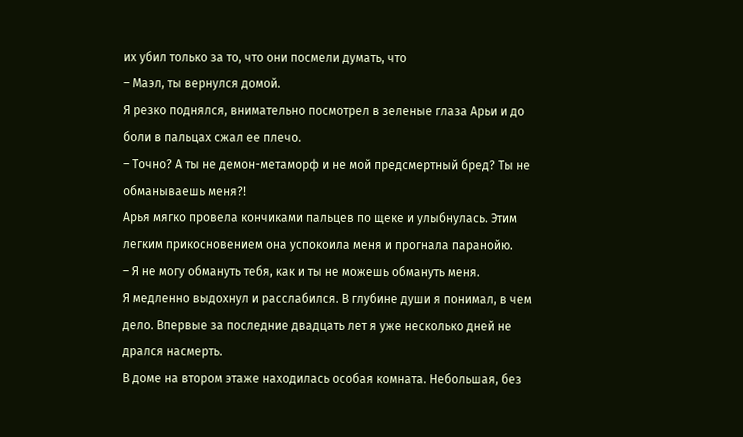их убил только за то, что они посмели думать, что
– Маэл, ты вернулся домой.
Я резко поднялся, внимательно посмотрел в зеленые глаза Арьи и до боли в пальцах сжал ее плечо.
– Точно? А ты не демон-метаморф и не мой предсмертный бред? Ты не обманываешь меня?!
Арья мягко провела кончиками пальцев по щеке и улыбнулась. Этим легким прикосновением она успокоила меня и прогнала паранойю.
– Я не могу обмануть тебя, как и ты не можешь обмануть меня.
Я медленно выдохнул и расслабился. В глубине души я понимал, в чем дело. Впервые за последние двадцать лет я уже несколько дней не дрался насмерть.
В доме на втором этаже находилась особая комната. Небольшая, без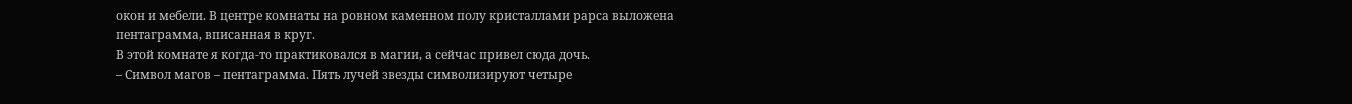окон и мебели. В центре комнаты на ровном каменном полу кристаллами рарса выложена пентаграмма, вписанная в круг.
В этой комнате я когда-то практиковался в магии, а сейчас привел сюда дочь.
– Символ магов – пентаграмма. Пять лучей звезды символизируют четыре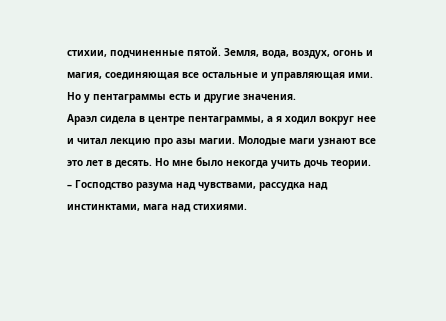стихии, подчиненные пятой. Земля, вода, воздух, огонь и магия, соединяющая все остальные и управляющая ими. Но у пентаграммы есть и другие значения.
Араэл сидела в центре пентаграммы, а я ходил вокруг нее и читал лекцию про азы магии. Молодые маги узнают все это лет в десять. Но мне было некогда учить дочь теории.
– Господство разума над чувствами, рассудка над инстинктами, мага над стихиями.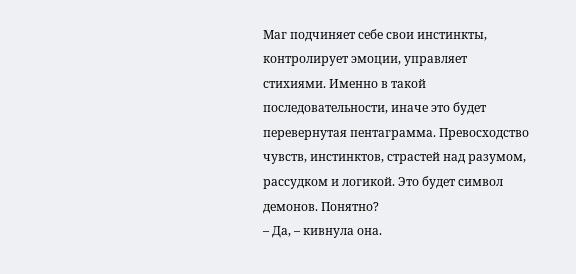Маг подчиняет себе свои инстинкты, контролирует эмоции, управляет стихиями. Именно в такой последовательности, иначе это будет перевернутая пентаграмма. Превосходство чувств, инстинктов, страстей над разумом, рассудком и логикой. Это будет символ демонов. Понятно?
– Да, – кивнула она.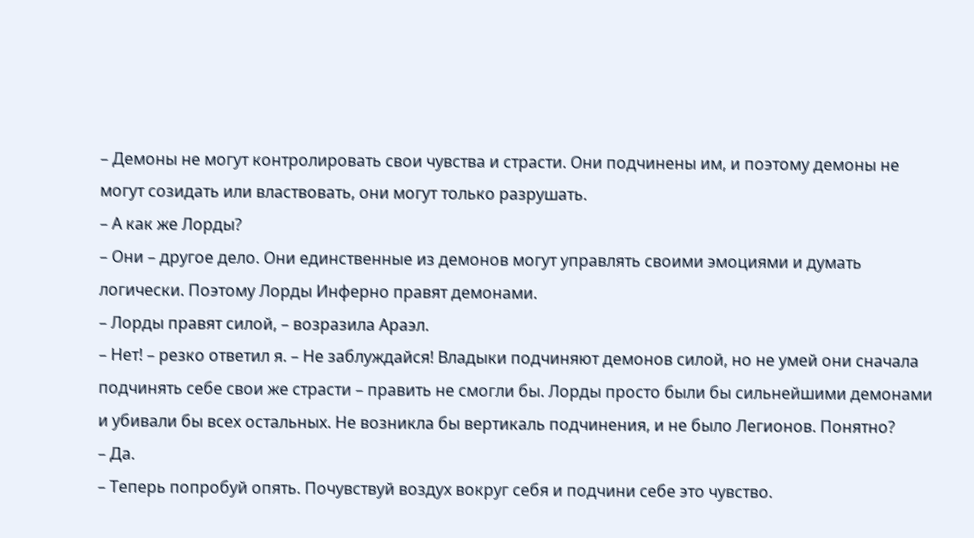– Демоны не могут контролировать свои чувства и страсти. Они подчинены им, и поэтому демоны не могут созидать или властвовать, они могут только разрушать.
– А как же Лорды?
– Они – другое дело. Они единственные из демонов могут управлять своими эмоциями и думать логически. Поэтому Лорды Инферно правят демонами.
– Лорды правят силой, – возразила Араэл.
– Нет! – резко ответил я. – Не заблуждайся! Владыки подчиняют демонов силой, но не умей они сначала подчинять себе свои же страсти – править не смогли бы. Лорды просто были бы сильнейшими демонами и убивали бы всех остальных. Не возникла бы вертикаль подчинения, и не было Легионов. Понятно?
– Да.
– Теперь попробуй опять. Почувствуй воздух вокруг себя и подчини себе это чувство.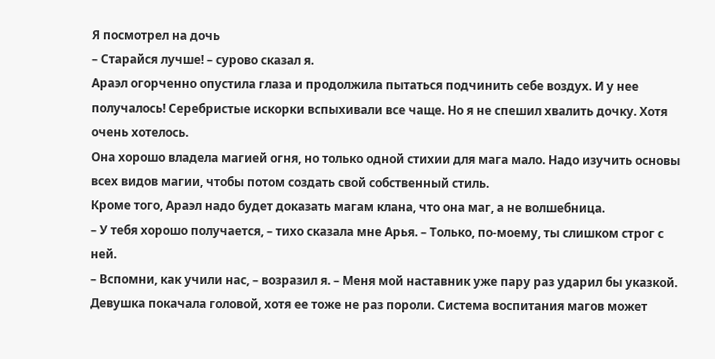Я посмотрел на дочь
– Старайся лучше! – сурово сказал я.
Араэл огорченно опустила глаза и продолжила пытаться подчинить себе воздух. И у нее получалось! Серебристые искорки вспыхивали все чаще. Но я не спешил хвалить дочку. Хотя очень хотелось.
Она хорошо владела магией огня, но только одной стихии для мага мало. Надо изучить основы всех видов магии, чтобы потом создать свой собственный стиль.
Кроме того, Араэл надо будет доказать магам клана, что она маг, а не волшебница.
– У тебя хорошо получается, – тихо сказала мне Арья. – Только, по-моему, ты слишком строг с ней.
– Вспомни, как учили нас, – возразил я. – Меня мой наставник уже пару раз ударил бы указкой.
Девушка покачала головой, хотя ее тоже не раз пороли. Система воспитания магов может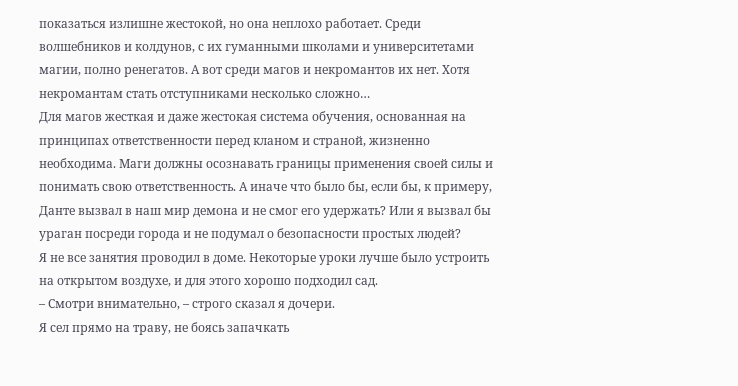показаться излишне жестокой, но она неплохо работает. Среди волшебников и колдунов, с их гуманными школами и университетами магии, полно ренегатов. А вот среди магов и некромантов их нет. Хотя некромантам стать отступниками несколько сложно…
Для магов жесткая и даже жестокая система обучения, основанная на принципах ответственности перед кланом и страной, жизненно необходима. Маги должны осознавать границы применения своей силы и понимать свою ответственность. А иначе что было бы, если бы, к примеру, Данте вызвал в наш мир демона и не смог его удержать? Или я вызвал бы ураган посреди города и не подумал о безопасности простых людей?
Я не все занятия проводил в доме. Некоторые уроки лучше было устроить на открытом воздухе, и для этого хорошо подходил сад.
– Смотри внимательно, – строго сказал я дочери.
Я сел прямо на траву, не боясь запачкать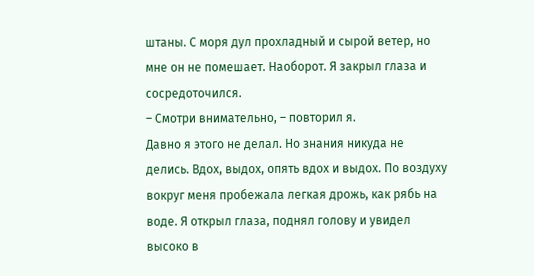штаны. С моря дул прохладный и сырой ветер, но мне он не помешает. Наоборот. Я закрыл глаза и сосредоточился.
– Смотри внимательно, – повторил я.
Давно я этого не делал. Но знания никуда не делись. Вдох, выдох, опять вдох и выдох. По воздуху вокруг меня пробежала легкая дрожь, как рябь на воде. Я открыл глаза, поднял голову и увидел высоко в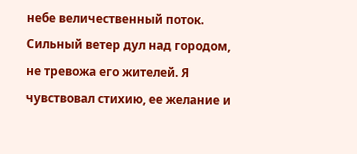небе величественный поток. Сильный ветер дул над городом, не тревожа его жителей. Я чувствовал стихию, ее желание и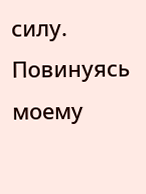силу.
Повинуясь моему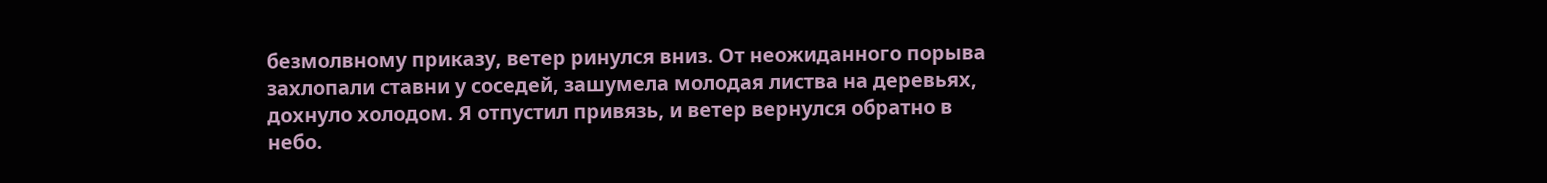безмолвному приказу, ветер ринулся вниз. От неожиданного порыва захлопали ставни у соседей, зашумела молодая листва на деревьях, дохнуло холодом. Я отпустил привязь, и ветер вернулся обратно в небо.